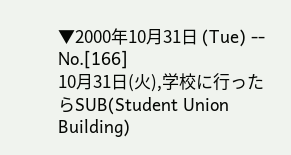▼2000年10月31日 (Tue) -- No.[166]
10月31日(火),学校に行ったらSUB(Student Union Building)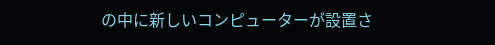の中に新しいコンピューターが設置さ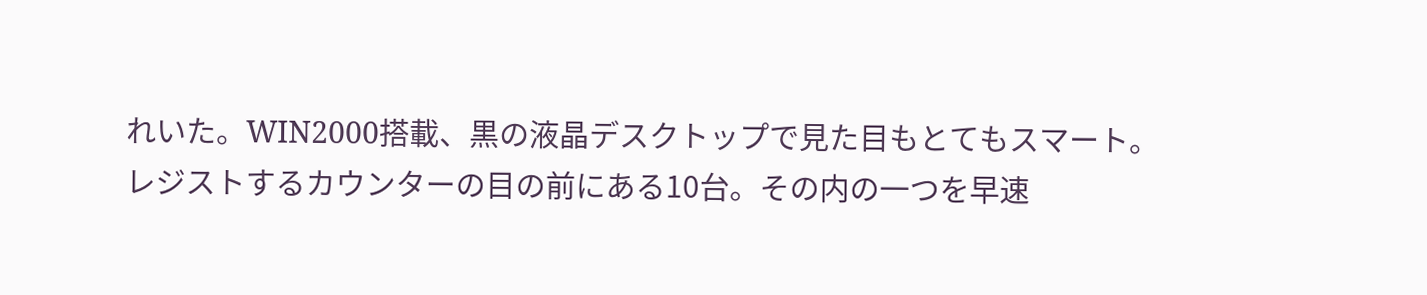れいた。WIN2000搭載、黒の液晶デスクトップで見た目もとてもスマート。
レジストするカウンターの目の前にある10台。その内の一つを早速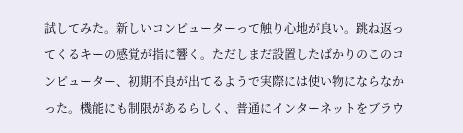試してみた。新しいコンピューターって触り心地が良い。跳ね返ってくるキーの感覚が指に響く。ただしまだ設置したばかりのこのコンピューター、初期不良が出てるようで実際には使い物にならなかった。機能にも制限があるらしく、普通にインターネットをブラウ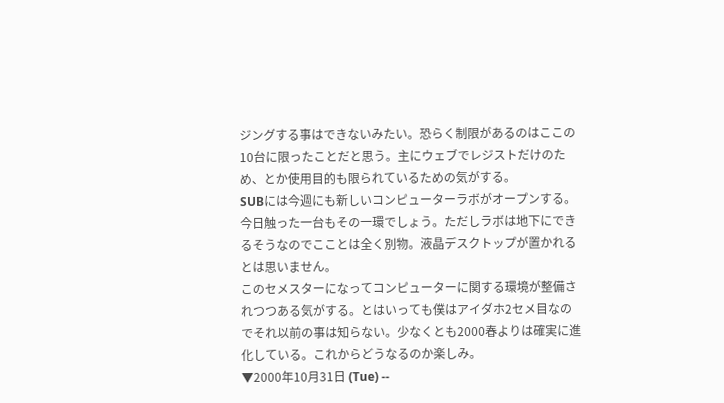ジングする事はできないみたい。恐らく制限があるのはここの10台に限ったことだと思う。主にウェブでレジストだけのため、とか使用目的も限られているための気がする。
SUBには今週にも新しいコンピューターラボがオープンする。今日触った一台もその一環でしょう。ただしラボは地下にできるそうなのでこことは全く別物。液晶デスクトップが置かれるとは思いません。
このセメスターになってコンピューターに関する環境が整備されつつある気がする。とはいっても僕はアイダホ2セメ目なのでそれ以前の事は知らない。少なくとも2000春よりは確実に進化している。これからどうなるのか楽しみ。
▼2000年10月31日 (Tue) --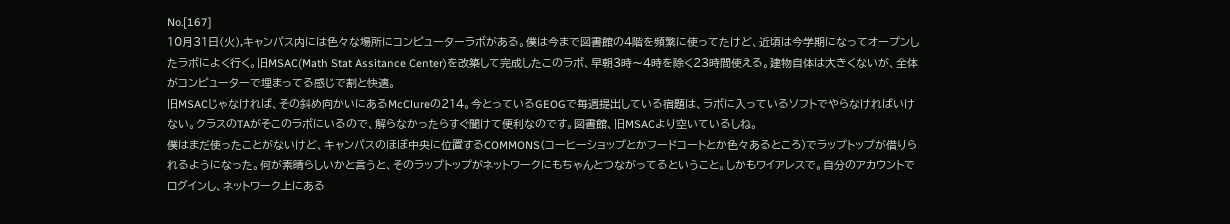No.[167]
10月31日(火),キャンパス内には色々な場所にコンピューターラボがある。僕は今まで図書館の4階を頻繁に使ってたけど、近頃は今学期になってオープンしたラボによく行く。旧MSAC(Math Stat Assitance Center)を改築して完成したこのラボ、早朝3時〜4時を除く23時間使える。建物自体は大きくないが、全体がコンピューターで埋まってる感じで割と快適。
旧MSACじゃなければ、その斜め向かいにあるMcClureの214。今とっているGEOGで毎週提出している宿題は、ラボに入っているソフトでやらなければいけない。クラスのTAがそこのラボにいるので、解らなかったらすぐ聞けて便利なのです。図書館、旧MSACより空いているしね。
僕はまだ使ったことがないけど、キャンパスのほぼ中央に位置するCOMMONS(コーヒーショップとかフードコートとか色々あるところ)でラップトップが借りられるようになった。何が素晴らしいかと言うと、そのラップトップがネットワークにもちゃんとつながってるということ。しかもワイアレスで。自分のアカウントでログインし、ネットワーク上にある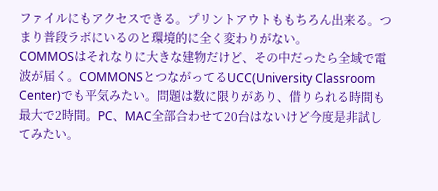ファイルにもアクセスできる。プリントアウトももちろん出来る。つまり普段ラボにいるのと環境的に全く変わりがない。
COMMOSはそれなりに大きな建物だけど、その中だったら全域で電波が届く。COMMONSとつながってるUCC(University Classroom Center)でも平気みたい。問題は数に限りがあり、借りられる時間も最大で2時間。PC、MAC全部合わせて20台はないけど今度是非試してみたい。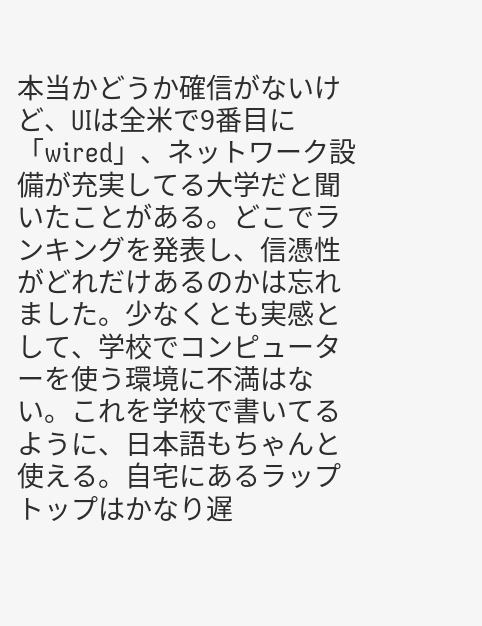本当かどうか確信がないけど、UIは全米で9番目に「wired」、ネットワーク設備が充実してる大学だと聞いたことがある。どこでランキングを発表し、信憑性がどれだけあるのかは忘れました。少なくとも実感として、学校でコンピューターを使う環境に不満はない。これを学校で書いてるように、日本語もちゃんと使える。自宅にあるラップトップはかなり遅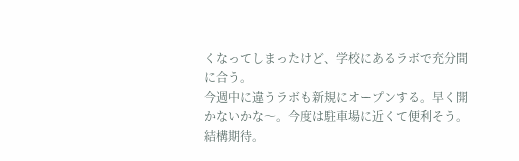くなってしまったけど、学校にあるラボで充分間に合う。
今週中に違うラボも新規にオープンする。早く開かないかな〜。今度は駐車場に近くて便利そう。結構期待。